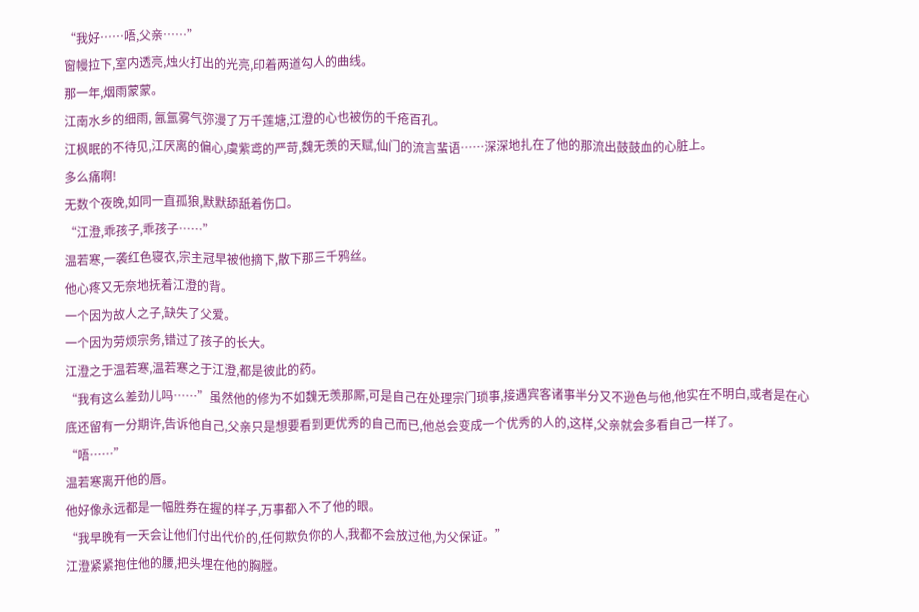“我好……唔,父亲……”
窗幔拉下,室内透亮,烛火打出的光亮,印着两道勾人的曲线。
那一年,烟雨蒙蒙。
江南水乡的细雨, 氤氲雾气弥漫了万千莲塘,江澄的心也被伤的千疮百孔。
江枫眠的不待见,江厌离的偏心,虞紫鸢的严苛,魏无羡的天赋,仙门的流言蜚语……深深地扎在了他的那流出鼓鼓血的心脏上。
多么痛啊!
无数个夜晚,如同一直孤狼,默默舔舐着伤口。
“江澄,乖孩子,乖孩子……”
温若寒,一袭红色寝衣,宗主冠早被他摘下,散下那三千鸦丝。
他心疼又无奈地抚着江澄的背。
一个因为故人之子,缺失了父爱。
一个因为劳烦宗务,错过了孩子的长大。
江澄之于温若寒,温若寒之于江澄,都是彼此的药。
“我有这么差劲儿吗……”虽然他的修为不如魏无羡那厮,可是自己在处理宗门琐事,接遇宾客诸事半分又不逊色与他,他实在不明白,或者是在心底还留有一分期许,告诉他自己,父亲只是想要看到更优秀的自己而已,他总会变成一个优秀的人的,这样,父亲就会多看自己一样了。
“唔……”
温若寒离开他的唇。
他好像永远都是一幅胜券在握的样子,万事都入不了他的眼。
“我早晚有一天会让他们付出代价的,任何欺负你的人,我都不会放过他,为父保证。”
江澄紧紧抱住他的腰,把头埋在他的胸膛。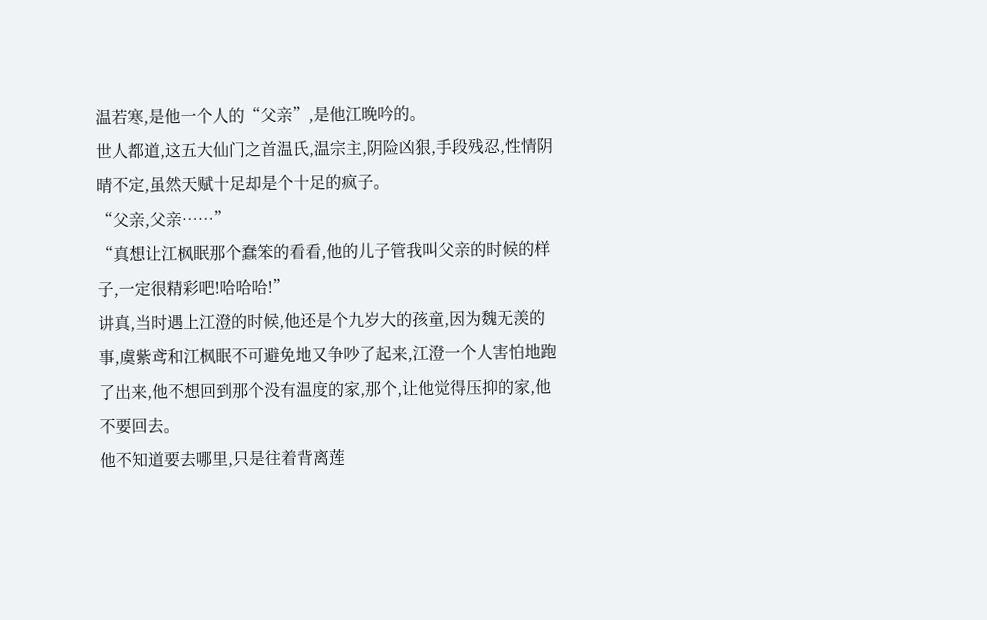温若寒,是他一个人的“父亲”,是他江晚吟的。
世人都道,这五大仙门之首温氏,温宗主,阴险凶狠,手段残忍,性情阴晴不定,虽然天赋十足却是个十足的疯子。
“父亲,父亲……”
“真想让江枫眠那个蠢笨的看看,他的儿子管我叫父亲的时候的样子,一定很精彩吧!哈哈哈!”
讲真,当时遇上江澄的时候,他还是个九岁大的孩童,因为魏无羡的事,虞紫鸢和江枫眠不可避免地又争吵了起来,江澄一个人害怕地跑了出来,他不想回到那个没有温度的家,那个,让他觉得压抑的家,他不要回去。
他不知道要去哪里,只是往着背离莲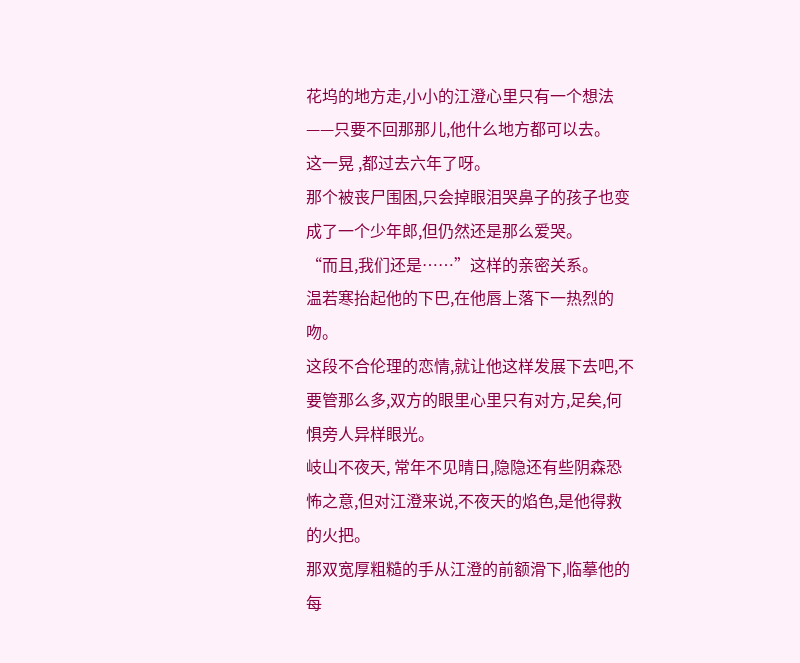花坞的地方走,小小的江澄心里只有一个想法——只要不回那那儿,他什么地方都可以去。
这一晃 ,都过去六年了呀。
那个被丧尸围困,只会掉眼泪哭鼻子的孩子也变成了一个少年郎,但仍然还是那么爱哭。
“而且,我们还是……”这样的亲密关系。
温若寒抬起他的下巴,在他唇上落下一热烈的吻。
这段不合伦理的恋情,就让他这样发展下去吧,不要管那么多,双方的眼里心里只有对方,足矣,何惧旁人异样眼光。
岐山不夜天, 常年不见晴日,隐隐还有些阴森恐怖之意,但对江澄来说,不夜天的焰色,是他得救的火把。
那双宽厚粗糙的手从江澄的前额滑下,临摹他的每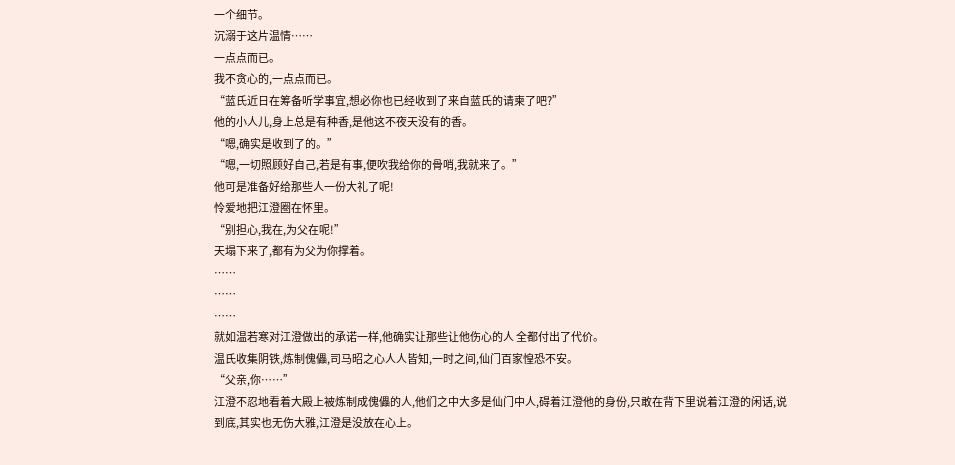一个细节。
沉溺于这片温情……
一点点而已。
我不贪心的,一点点而已。
“蓝氏近日在筹备听学事宜,想必你也已经收到了来自蓝氏的请柬了吧?”
他的小人儿,身上总是有种香,是他这不夜天没有的香。
“嗯,确实是收到了的。”
“嗯,一切照顾好自己,若是有事,便吹我给你的骨哨,我就来了。”
他可是准备好给那些人一份大礼了呢!
怜爱地把江澄圈在怀里。
“别担心,我在,为父在呢!”
天塌下来了,都有为父为你撑着。
……
……
……
就如温若寒对江澄做出的承诺一样,他确实让那些让他伤心的人 全都付出了代价。
温氏收集阴铁,炼制傀儡,司马昭之心人人皆知,一时之间,仙门百家惶恐不安。
“父亲,你……”
江澄不忍地看着大殿上被炼制成傀儡的人,他们之中大多是仙门中人,碍着江澄他的身份,只敢在背下里说着江澄的闲话,说到底,其实也无伤大雅,江澄是没放在心上。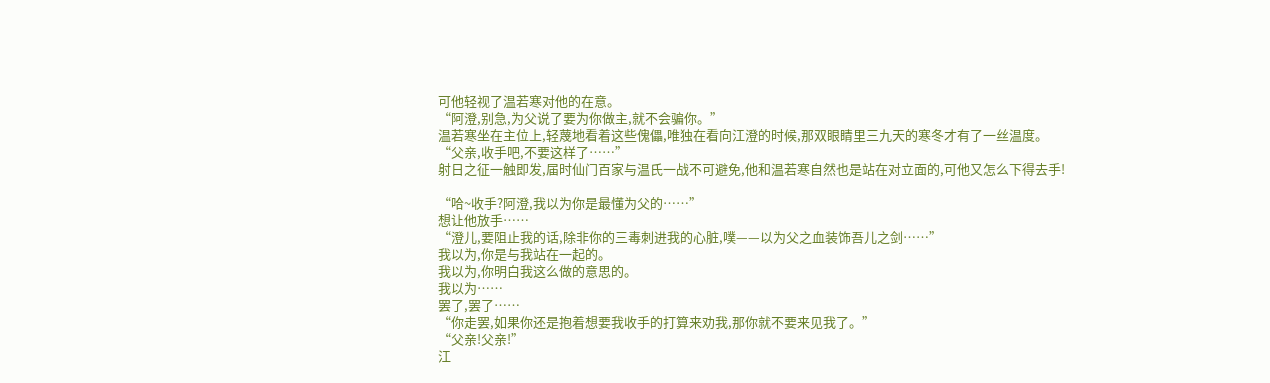可他轻视了温若寒对他的在意。
“阿澄,别急,为父说了要为你做主,就不会骗你。”
温若寒坐在主位上,轻蔑地看着这些傀儡,唯独在看向江澄的时候,那双眼睛里三九天的寒冬才有了一丝温度。
“父亲,收手吧,不要这样了……”
射日之征一触即发,届时仙门百家与温氏一战不可避免,他和温若寒自然也是站在对立面的,可他又怎么下得去手!

“哈~收手?阿澄,我以为你是最懂为父的……”
想让他放手……
“澄儿,要阻止我的话,除非你的三毒刺进我的心脏,噗——以为父之血装饰吾儿之剑……”
我以为,你是与我站在一起的。
我以为,你明白我这么做的意思的。
我以为……
罢了,罢了……
“你走罢,如果你还是抱着想要我收手的打算来劝我,那你就不要来见我了。”
“父亲!父亲!”
江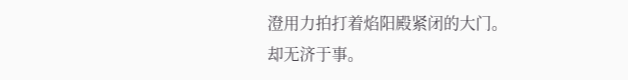澄用力拍打着焰阳殿紧闭的大门。
却无济于事。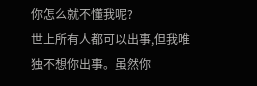你怎么就不懂我呢?
世上所有人都可以出事,但我唯独不想你出事。虽然你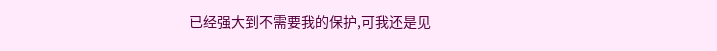已经强大到不需要我的保护,可我还是见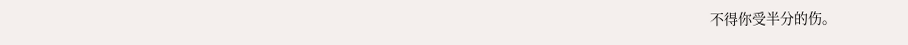不得你受半分的伤。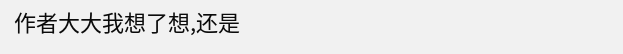作者大大我想了想,还是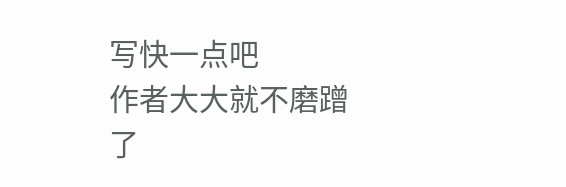写快一点吧
作者大大就不磨蹭了